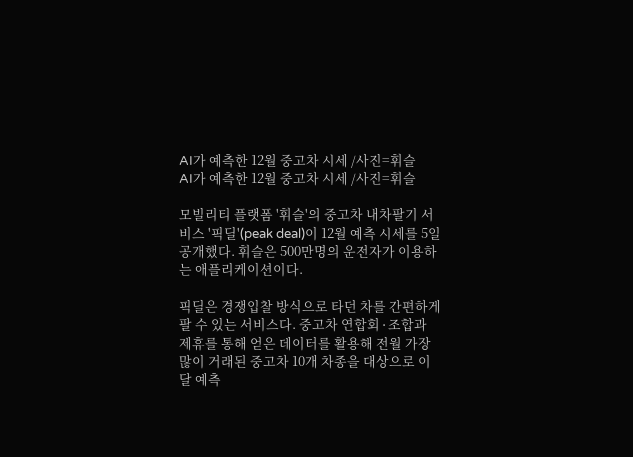AI가 예측한 12월 중고차 시세 /사진=휘슬
AI가 예측한 12월 중고차 시세 /사진=휘슬

모빌리티 플랫폼 '휘슬'의 중고차 내차팔기 서비스 '픽딜'(peak deal)이 12월 예측 시세를 5일 공개했다. 휘슬은 500만명의 운전자가 이용하는 애플리케이션이다.

픽딜은 경쟁입찰 방식으로 타던 차를 간편하게 팔 수 있는 서비스다. 중고차 연합회∙조합과 제휴를 통해 얻은 데이터를 활용해 전월 가장 많이 거래된 중고차 10개 차종을 대상으로 이달 예측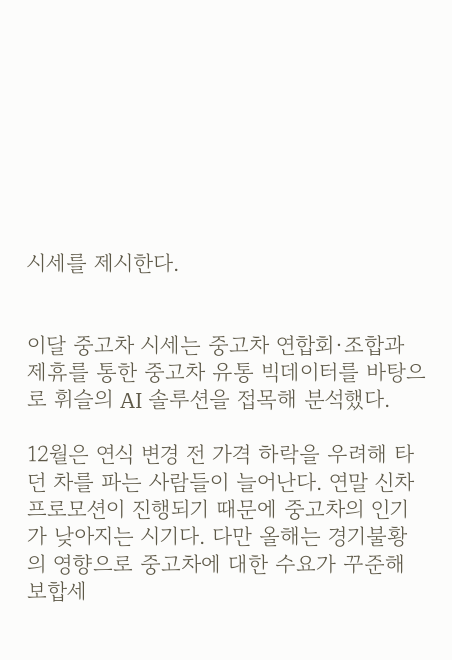시세를 제시한다.


이달 중고차 시세는 중고차 연합회∙조합과 제휴를 통한 중고차 유통 빅데이터를 바탕으로 휘슬의 AI 솔루션을 접목해 분석했다.

12월은 연식 변경 전 가격 하락을 우려해 타던 차를 파는 사람들이 늘어난다. 연말 신차 프로모션이 진행되기 때문에 중고차의 인기가 낮아지는 시기다. 다만 올해는 경기불황의 영향으로 중고차에 대한 수요가 꾸준해 보합세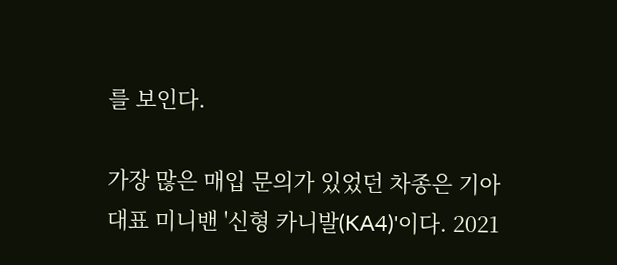를 보인다.

가장 많은 매입 문의가 있었던 차종은 기아 대표 미니밴 '신형 카니발(KA4)'이다. 2021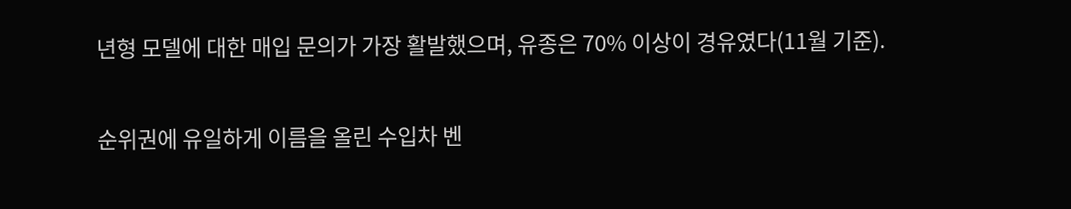년형 모델에 대한 매입 문의가 가장 활발했으며, 유종은 70% 이상이 경유였다(11월 기준).


순위권에 유일하게 이름을 올린 수입차 벤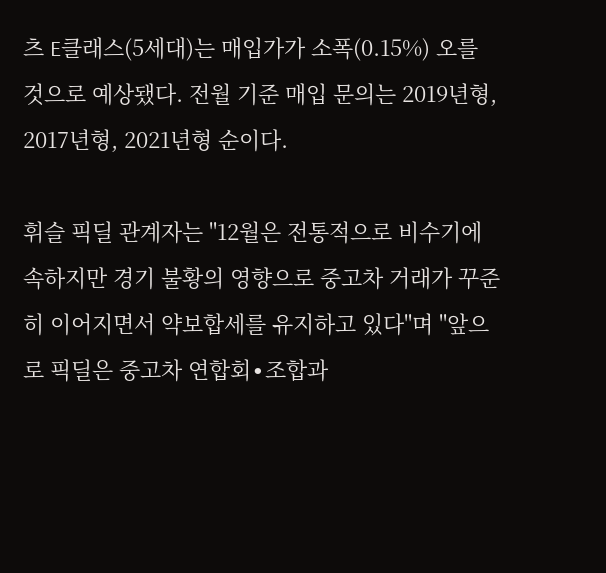츠 E클래스(5세대)는 매입가가 소폭(0.15%) 오를 것으로 예상됐다. 전월 기준 매입 문의는 2019년형, 2017년형, 2021년형 순이다.

휘슬 픽딜 관계자는 "12월은 전통적으로 비수기에 속하지만 경기 불황의 영향으로 중고차 거래가 꾸준히 이어지면서 약보합세를 유지하고 있다"며 "앞으로 픽딜은 중고차 연합회∙조합과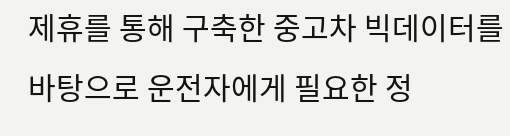제휴를 통해 구축한 중고차 빅데이터를 바탕으로 운전자에게 필요한 정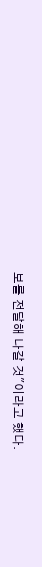보를 전달해 나갈 것"이라고 했다.